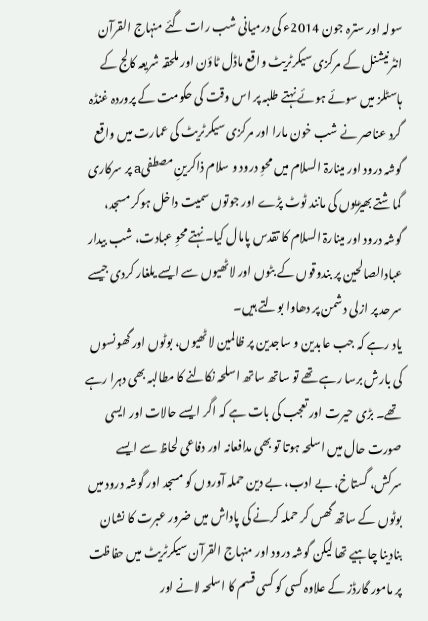سولہ اور سترہ جون 2014ء کی درمیانی شب رات گئے منہاج القرآن انٹرنیشنل کے مرکزی سیکرٹریٹ واقع ماڈل ٹاؤن اور ملحقہ شریعہ کالج کے ہاسٹلز میں سوئے ہوئے نہتے طلبہ پر اس وقت کی حکومت کے پروردہ غنڈہ گرد عناصر نے شب خون مارا اور مرکزی سیکرٹریٹ کی عمارت میں واقع گوشہ درود اور مینارۃ السلام میں محوِ درود و سلام ذاکرینِ مصطفیa پر سرکاری گماشتے بھیڑیوں کی مانند ٹوٹ پڑے اور جوتوں سمیت داخل ہوکر مسجد، گوشہ درود اور مینارۃ السلام کا تقدس پامال کیا۔ نہتے محوِ عبادت، شب بیدار عبادالصالحین پر بندوقوں کے بٹوں اور لاٹھیوں سے ایسے یلغار کردی جیسے سرحد پر ازلی دشمن پر دھاوا بولتے ہیں۔
یاد رہے کہ جب عابدین و ساجدین پر ظالمین لاٹھیوں، بوٹوں اور گھونسوں کی بارش برسا رہے تھے تو ساتھ ساتھ اسلحہ نکالنے کا مطالبہ بھی دہرا رہے تھے۔ بڑی حیرت اور تعجب کی بات ہے کہ اگر ایسے حالات اور ایسی صورت حال میں اسلحہ ہوتا تو بھی مدافعانہ اور دفاعی لحاظ سے ایسے سرکش، گستاخ، بے ادب، بے دین حملہ آوروں کو مسجد اور گوشہ درود میں بوٹوں کے ساتھ گھس کر حملہ کرنے کی پاداش میں ضرور عبرت کا نشان بنادینا چاہیے تھا لیکن گوشہ درود اور منہاج القرآن سیکرٹریٹ میں حفاظت پر مامور گارڈز کے علاوہ کسی کو کسی قسم کا اسلحہ لانے اور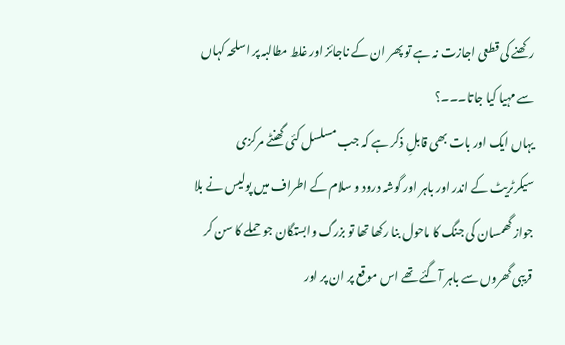رکھنے کی قطعی اجازت نہ ہے تو پھر ان کے ناجائز اور غلط مطالبہ پر اسلحہ کہاں سے مہیا کیا جاتا۔۔۔؟
یہاں ایک اور بات بھی قابلِ ذکر ہے کہ جب مسلسل کئی گھنٹے مرکزی سیکرٹریٹ کے اندر اور باہر اور گوشہ درود و سلام کے اطراف میں پولیس نے بلا جواز گھمسان کی جنگ کا ماحول بنا رکھا تھا تو بزرگ وابستگان جو حملے کا سن کر قریبی گھروں سے باہر آگئے تھے اس موقع پر ان پر اور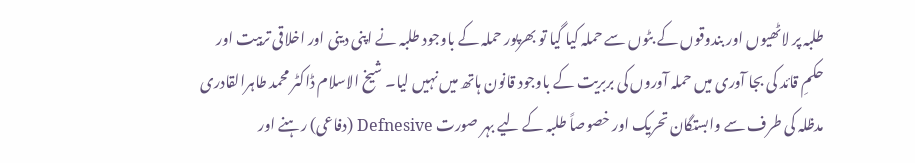طلبہ پر لاٹھیوں اور بندوقوں کے بٹوں سے حملہ کیا گیا تو بھرپور حملہ کے باوجود طلبہ نے اپنی دینی اور اخلاقی تربیت اور حکمِ قائد کی بجا آوری میں حملہ آوروں کی بربریت کے باوجود قانون ہاتھ میں نہیں لیا۔ شیخ الاسلام ڈاکٹر محمد طاہرالقادری مدظلہ کی طرف سے وابستگان تحریک اور خصوصاً طلبہ کے لیے بہر صورت Defnesive (دفاعی) رہنے اور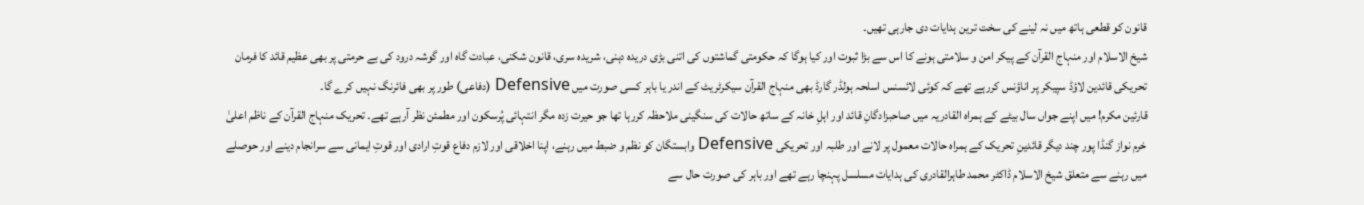قانون کو قطعی ہاتھ میں نہ لینے کی سخت ترین ہدایات دی جارہی تھیں۔
شیخ الاسلام اور منہاج القرآن کے پیکر امن و سلامتی ہونے کا اس سے بڑا ثبوت اور کیا ہوگا کہ حکومتی گماشتوں کی اتنی بڑی دریدہ دہنی، شریدہ سری، قانون شکنی، عبادت گاہ اور گوشہ درود کی بے حرمتی پر بھی عظیم قائد کا فرمان تحریکی قائدین لاؤڈ سپیکر پر اناؤنس کررہے تھے کہ کوئی لائسنس اسلحہ ہولڈر گارڈ بھی منہاج القرآن سیکرٹریٹ کے اندر یا باہر کسی صورت میں Defensive (دفاعی) طور پر بھی فائرنگ نہیں کرے گا۔
قارئین مکرم! میں اپنے جواں سال بیٹے کے ہمراہ القادریہ میں صاحبزادگانِ قائد اور اہلِ خانہ کے ساتھ حالات کی سنگینی ملاحظہ کررہا تھا جو حیرت زدہ مگر انتہائی پُرسکون اور مطمئن نظر آرہے تھے۔ تحریک منہاج القرآن کے ناظم اعلیٰ خرم نواز گنڈا پور چند دیگر قائدینِ تحریک کے ہمراہ حالات معمول پر لانے اور طلبہ اور تحریکی Defensive وابستگان کو نظم و ضبط میں رہنے، اپنا اخلاقی اور لازم دفاع قوتِ ارادی اور قوتِ ایمانی سے سرانجام دینے اور حوصلے میں رہنے سے متعلق شیخ الاسلام ڈاکٹر محمد طاہرالقادری کی ہدایات مسلسل پہنچا رہے تھے اور باہر کی صورت حال سے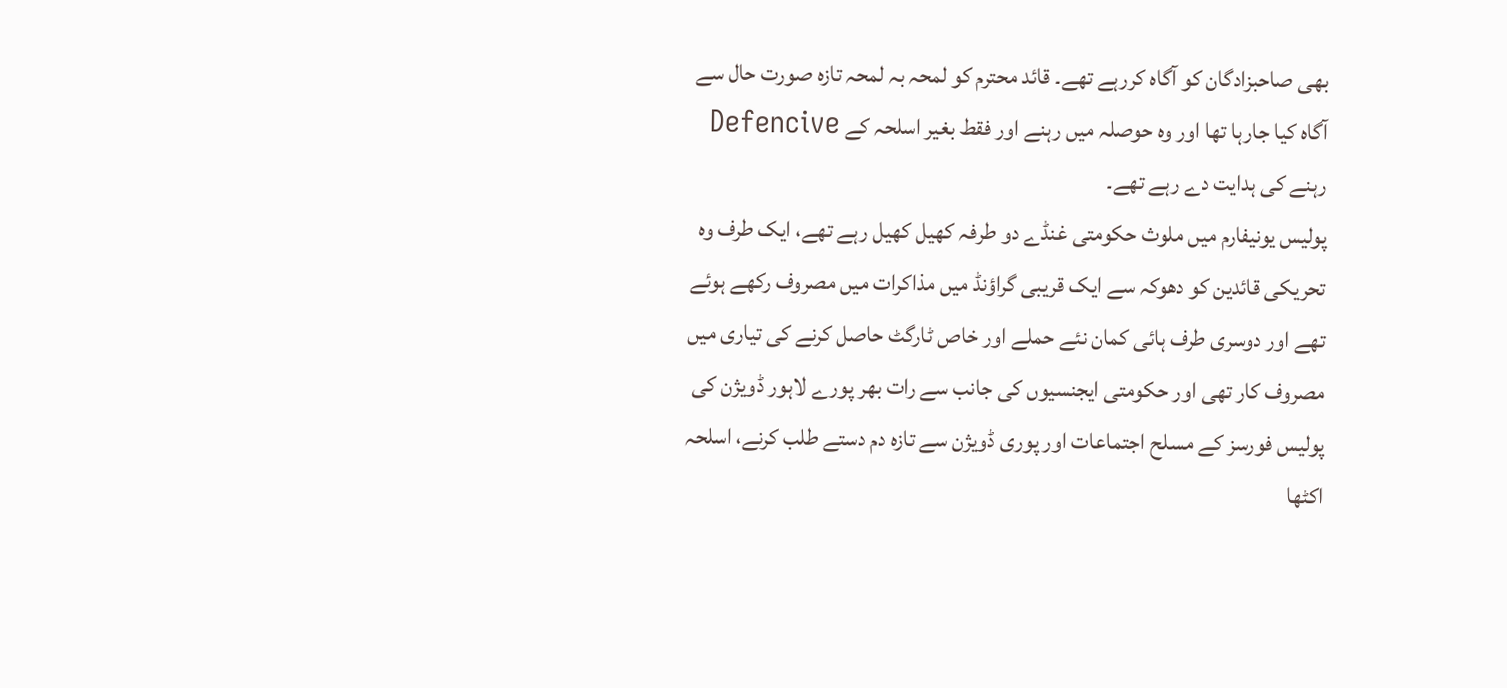بھی صاحبزادگان کو آگاہ کررہے تھے۔ قائد محترم کو لمحہ بہ لمحہ تازہ صورت حال سے آگاہ کیا جارہا تھا اور وہ حوصلہ میں رہنے اور فقط بغیر اسلحہ کے Defencive رہنے کی ہدایت دے رہے تھے۔
پولیس یونیفارم میں ملوث حکومتی غنڈے دو طرفہ کھیل کھیل رہے تھے، ایک طرف وہ تحریکی قائدین کو دھوکہ سے ایک قریبی گراؤنڈ میں مذاکرات میں مصروف رکھے ہوئے تھے اور دوسری طرف ہائی کمان نئے حملے اور خاص ٹارگٹ حاصل کرنے کی تیاری میں مصروف کار تھی اور حکومتی ایجنسیوں کی جانب سے رات بھر پورے لاہور ڈویژن کی پولیس فورسز کے مسلح اجتماعات اور پوری ڈویژن سے تازہ دم دستے طلب کرنے، اسلحہ اکٹھا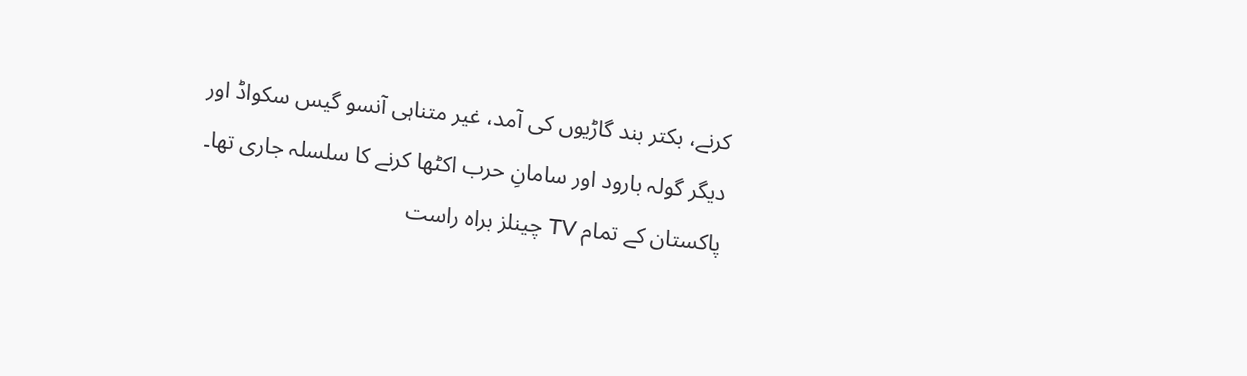کرنے، بکتر بند گاڑیوں کی آمد، غیر متناہی آنسو گیس سکواڈ اور دیگر گولہ بارود اور سامانِ حرب اکٹھا کرنے کا سلسلہ جاری تھا۔
پاکستان کے تمام TV چینلز براہ راست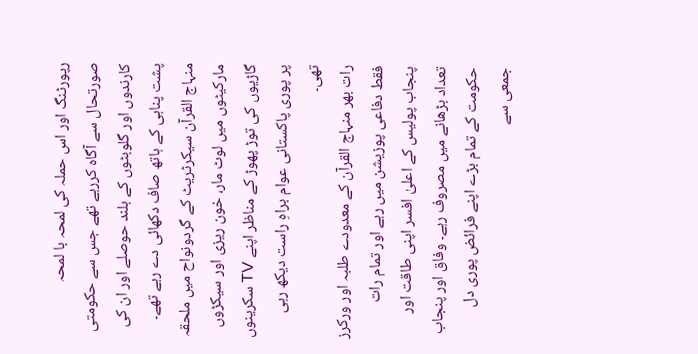رپورٹنگ اور اس حملہ کی لمحہ با لمحہ صورتحال سے آگاہ کررہے تھے جس سے حکومتی کارندوں اور گلوبٹوں کے بلند حوصلے اور ان کی پشت پناہی کے ہاتھ صاف دکھائی دے رہے تھے۔ منہاج القرآن سیکرٹریٹ کے گردونواح میں ملحقہ مارکیٹوں میں لوٹ مار، خون ریزی اور سیکڑوں گاڑیوں کی توڑ پھوڑ کے مناظر اپنے TV سکرینوں پر پوری پاکستانی عوام براہِ راست دیکھ رہی تھی۔
رات بھر منہاج القرآن کے معدودے طلبہ اور ورکرز فقط دفاعی پوزیشن میں رہے اور تمام رات پنجاب پولیس کے اعلیٰ افسر اپنی طاقت اور تعداد بڑھانے میں مصروف رہے۔ وفاق اور پنجاب حکومت کے تمام بڑے اپنے فرائض پوری دل جمعی سے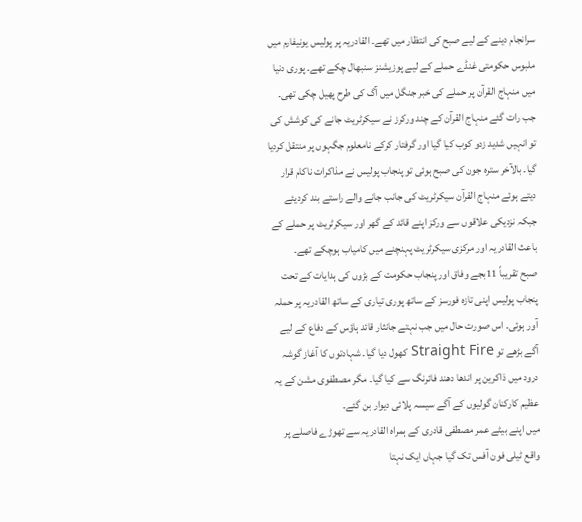سرانجام دینے کے لیے صبح کی انتظار میں تھے۔ القادریہ پر پولیس یونیفارم میں ملبوس حکومتی غنڈے حملے کے لیے پوزیشنز سنبھال چکے تھے۔ پوری دنیا میں منہاج القرآن پر حملے کی خبر جنگل میں آگ کی طرح پھیل چکی تھی۔ جب رات گئے منہاج القرآن کے چند ورکرز نے سیکرٹریٹ جانے کی کوشش کی تو انہیں شدید زدو کوب کیا گیا اور گرفتار کرکے نامعلوم جگہوں پر منتقل کردیا گیا۔ بالآخر سترہ جون کی صبح ہوئی تو پنجاب پولیس نے مذاکرات ناکام قرار دیتے ہوئے منہاج القرآن سیکرٹریٹ کی جانب جانے والے راستے بند کردیئے جبکہ نزدیکی علاقوں سے ورکز اپنے قائد کے گھر اور سیکرٹریٹ پر حملے کے باعث القادریہ اور مرکزی سیکرٹریٹ پہنچنے میں کامیاب ہوچکے تھے۔
صبح تقریباً 11بجے وفاق اور پنجاب حکومت کے بڑوں کی ہدایات کے تحت پنجاب پولیس اپنی تازہ فورسز کے ساتھ پوری تیاری کے ساتھ القادریہ پر حملہ آور ہوئی۔ اس صورت حال میں جب نہتے جانثار قائد ہاؤس کے دفاع کے لیے آگے بڑھے تو Straight Fire کھول دیا گیا۔ شہادتوں کا آغاز گوشہ درود میں ذاکرین پر اندھا دھند فائرنگ سے کیا گیا۔ مگر مصطفوی مشن کے یہ عظیم کارکنان گولیوں کے آگے سیسہ پلائی دیوار بن گئے۔
میں اپنے بیٹے عمر مصطفی قادری کے ہمراہ القادریہ سے تھوڑے فاصلے پر واقع ٹیلی فون آفس تک گیا جہاں ایک نہتا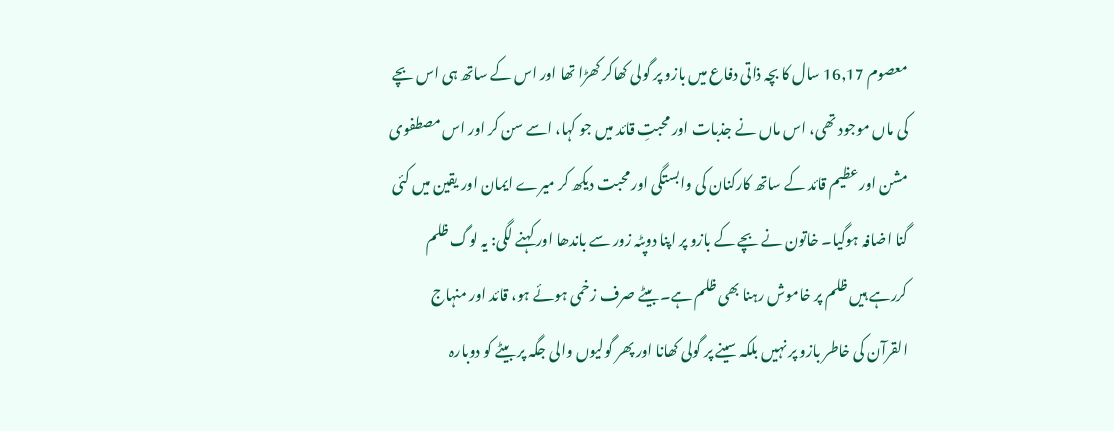معصوم 16,17 سال کا بچہ ذاتی دفاع میں بازو پر گولی کھاکر کھڑا تھا اور اس کے ساتھ ہی اس بچے کی ماں موجود تھی، اس ماں نے جذبات اور محبتِ قائد میں جو کہا، اسے سن کر اور اس مصطفوی مشن اور عظیم قائد کے ساتھ کارکنان کی وابستگی اور محبت دیکھ کر میرے ایمان اور یقین میں کئی گنا اضافہ ہوگیا۔ خاتون نے بچے کے بازو پر اپنا دوپٹہ زور سے باندھا اور کہنے لگی: یہ لوگ ظلم کررہے ہیں ظلم پر خاموش رہنا بھی ظلم ہے۔ بیٹے صرف زخمی ہوئے ہو، قائد اور منہاج القرآن کی خاطر بازو پر نہیں بلکہ سینے پر گولی کھانا اور پھر گولیوں والی جگہ پر بیٹے کو دوبارہ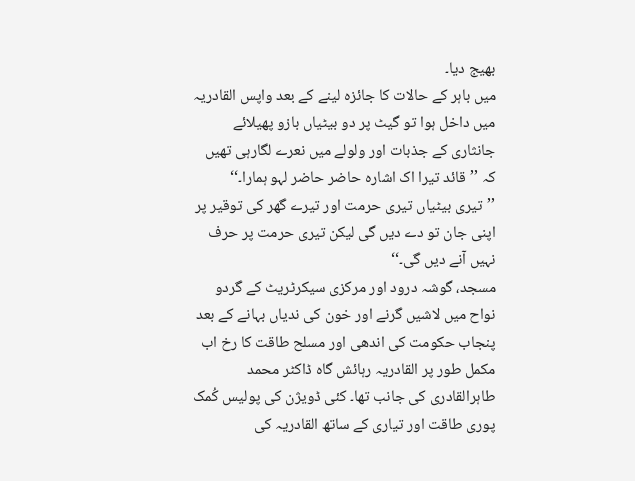بھیج دیا۔
میں باہر کے حالات کا جائزہ لینے کے بعد واپس القادریہ میں داخل ہوا تو گیٹ پر دو بیٹیاں بازو پھیلائے جانثاری کے جذبات اور ولولے میں نعرے لگارہی تھیں کہ ’’قائد تیرا اک اشارہ حاضر حاضر لہو ہمارا۔‘‘ ’’تیری بیٹیاں تیری حرمت اور تیرے گھر کی توقیر پر اپنی جان تو دے دیں گی لیکن تیری حرمت پر حرف نہیں آنے دیں گی۔‘‘
مسجد، گوشہ درود اور مرکزی سیکرٹریٹ کے گردو نواح میں لاشیں گرنے اور خون کی ندیاں بہانے کے بعد پنجاب حکومت کی اندھی اور مسلح طاقت کا رخ اب مکمل طور پر القادریہ رہائش گاہ ڈاکٹر محمد طاہرالقادری کی جانب تھا۔ کئی ڈویژن کی پولیس کُمک پوری طاقت اور تیاری کے ساتھ القادریہ کی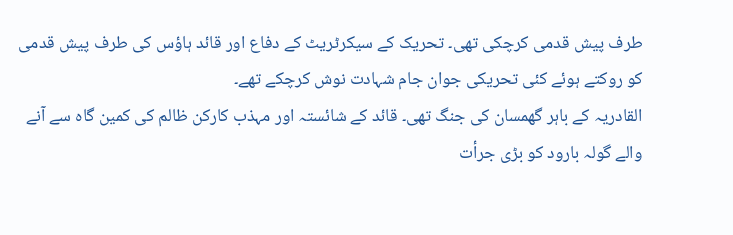طرف پیش قدمی کرچکی تھی۔ تحریک کے سیکرٹریٹ کے دفاع اور قائد ہاؤس کی طرف پیش قدمی کو روکتے ہوئے کئی تحریکی جوان جام شہادت نوش کرچکے تھے۔
القادریہ کے باہر گھمسان کی جنگ تھی۔ قائد کے شائستہ اور مہذب کارکن ظالم کی کمین گاہ سے آنے والے گولہ بارود کو بڑی جرأت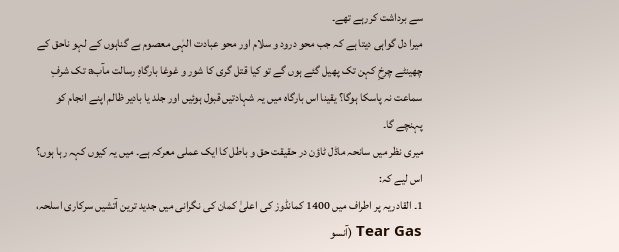سے برداشت کررہے تھے۔
میرا دل گواہی دیتا ہے کہ جب محو درود و سلام اور محو عبادت الہٰی معصوم بے گناہوں کے لہو ناحق کے چھینٹے چرخِ کہن تک پھیل گئے ہوں گے تو کیا قتل گری کا شور و غوغا بارگاہِ رسالت مآبa تک شرفِ سماعت نہ پاسکا ہوگا؟ یقینا اس بارگاہ میں یہ شہادتیں قبول ہوئیں اور جلد یا بادیر ظالم اپنے انجام کو پہنچے گا۔
میری نظر میں سانحہ ماڈل ٹاؤن در حقیقت حق و باطل کا ایک عملی معرکہ ہے۔ میں یہ کیوں کہہ رہا ہوں؟ اس لیے کہ:
1۔ القادریہ پر اطراف میں 1400 کمانڈوز کی اعلیٰ کمان کی نگرانی میں جدید ترین آتشیں سرکاری اسلحہ، Tear Gas (آنسو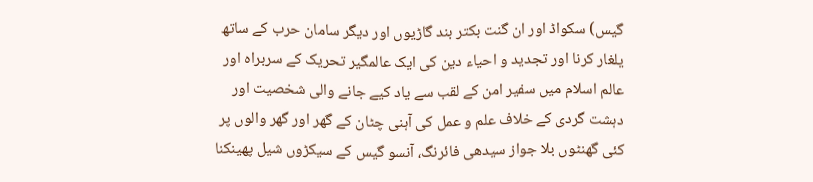گیس) سکواڈ اور ان گنت بکتر بند گاڑیوں اور دیگر سامان حرب کے ساتھ یلغار کرنا اور تجدید و احیاء دین کی ایک عالمگیر تحریک کے سربراہ اور عالم اسلام میں سفیر امن کے لقب سے یاد کیے جانے والی شخصیت اور دہشت گردی کے خلاف علم و عمل کی آہنی چٹان کے گھر اور گھر والوں پر کئی گھنٹوں بلا جواز سیدھی فائرنگ، آنسو گیس کے سیکڑوں شیل پھینکنا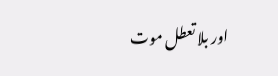اور بلا تعطل موت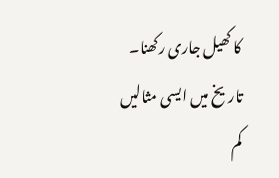کا کھیل جاری رکھنا۔ تاریخ میں ایسی مثالیں کم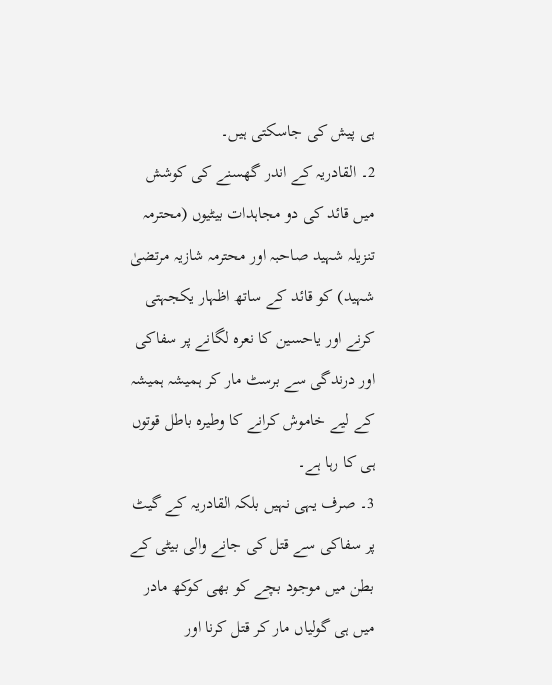ہی پیش کی جاسکتی ہیں۔
2۔ القادریہ کے اندر گھسنے کی کوشش میں قائد کی دو مجاہدات بیٹیوں (محترمہ تنزیلہ شہید صاحبہ اور محترمہ شازیہ مرتضیٰ شہید) کو قائد کے ساتھ اظہار یکجہتی کرنے اور یاحسین کا نعرہ لگانے پر سفاکی اور درندگی سے برسٹ مار کر ہمیشہ ہمیشہ کے لیے خاموش کرانے کا وطیرہ باطل قوتوں ہی کا رہا ہے۔
3۔ صرف یہی نہیں بلکہ القادریہ کے گیٹ پر سفاکی سے قتل کی جانے والی بیٹی کے بطن میں موجود بچے کو بھی کوکھ مادر میں ہی گولیاں مار کر قتل کرنا اور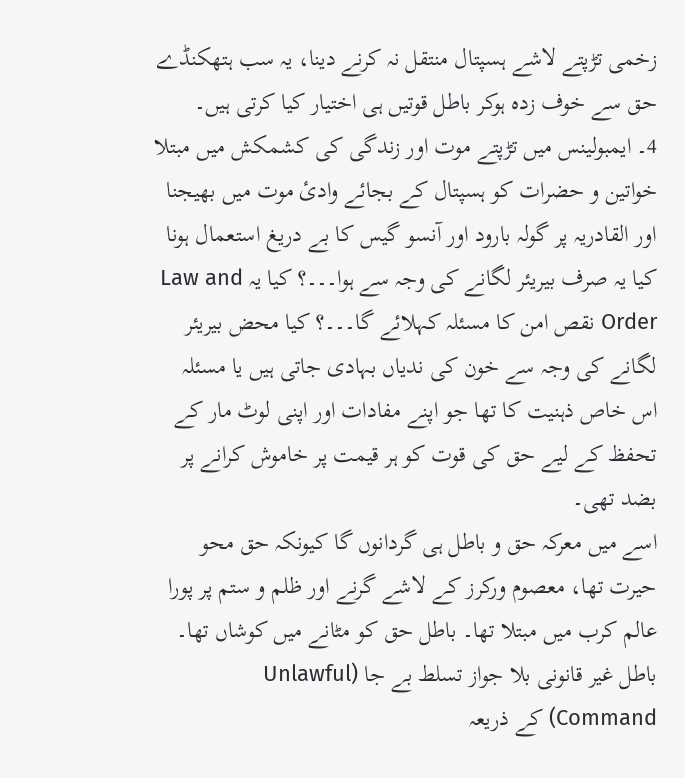زخمی تڑپتے لاشے ہسپتال منتقل نہ کرنے دینا، یہ سب ہتھکنڈے حق سے خوف زدہ ہوکر باطل قوتیں ہی اختیار کیا کرتی ہیں۔
4۔ ایمبولینس میں تڑپتے موت اور زندگی کی کشمکش میں مبتلا خواتین و حضرات کو ہسپتال کے بجائے وادیٔ موت میں بھیجنا اور القادریہ پر گولہ بارود اور آنسو گیس کا بے دریغ استعمال ہونا کیا یہ صرف بیریئر لگانے کی وجہ سے ہوا۔۔۔؟ کیا یہ Law and Order نقص امن کا مسئلہ کہلائے گا۔۔۔؟ کیا محض بیریئر لگانے کی وجہ سے خون کی ندیاں بہادی جاتی ہیں یا مسئلہ اس خاص ذہنیت کا تھا جو اپنے مفادات اور اپنی لوٹ مار کے تحفظ کے لیے حق کی قوت کو ہر قیمت پر خاموش کرانے پر بضد تھی۔
اسے میں معرکہ حق و باطل ہی گردانوں گا کیونکہ حق محو حیرت تھا، معصوم ورکرز کے لاشے گرنے اور ظلم و ستم پر پورا عالم کرب میں مبتلا تھا۔ باطل حق کو مٹانے میں کوشاں تھا۔ باطل غیر قانونی بلا جواز تسلط بے جا (Unlawful Command) کے ذریعہ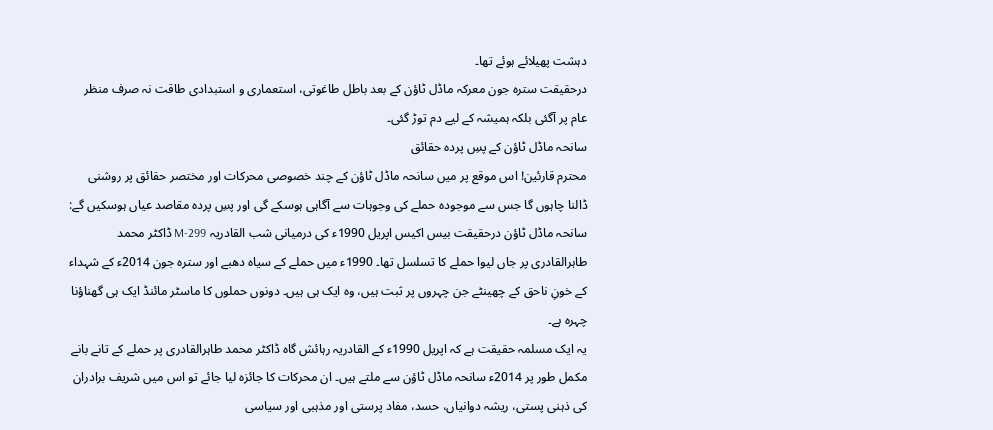دہشت پھیلائے ہوئے تھا۔
درحقیقت سترہ جون معرکہ ماڈل ٹاؤن کے بعد باطل طاغوتی، استعماری و استبدادی طاقت نہ صرف منظر عام پر آگئی بلکہ ہمیشہ کے لیے دم توڑ گئی۔
سانحہ ماڈل ٹاؤن کے پسِ پردہ حقائق
محترم قارئین! اس موقع پر میں سانحہ ماڈل ٹاؤن کے چند خصوصی محرکات اور مختصر حقائق پر روشنی ڈالنا چاہوں گا جس سے موجودہ حملے کی وجوہات سے آگاہی ہوسکے گی اور پسِ پردہ مقاصد عیاں ہوسکیں گے:
سانحہ ماڈل ٹاؤن درحقیقت بیس اکیس اپریل 1990ء کی درمیانی شب القادریہ 299-M ڈاکٹر محمد طاہرالقادری پر جاں لیوا حملے کا تسلسل تھا۔ 1990ء میں حملے کے سیاہ دھبے اور سترہ جون 2014ء کے شہداء کے خونِ ناحق کے چھینٹے جن چہروں پر ثبت ہیں، وہ ایک ہی ہیں۔ دونوں حملوں کا ماسٹر مائنڈ ایک ہی گھناؤنا چہرہ ہے۔
یہ ایک مسلمہ حقیقت ہے کہ اپریل 1990ء کے القادریہ رہائش گاہ ڈاکٹر محمد طاہرالقادری پر حملے کے تانے بانے مکمل طور پر 2014ء سانحہ ماڈل ٹاؤن سے ملتے ہیں۔ ان محرکات کا جائزہ لیا جائے تو اس میں شریف برادران کی ذہنی پستی، ریشہ دوانیاں، حسد، مفاد پرستی اور مذہبی اور سیاسی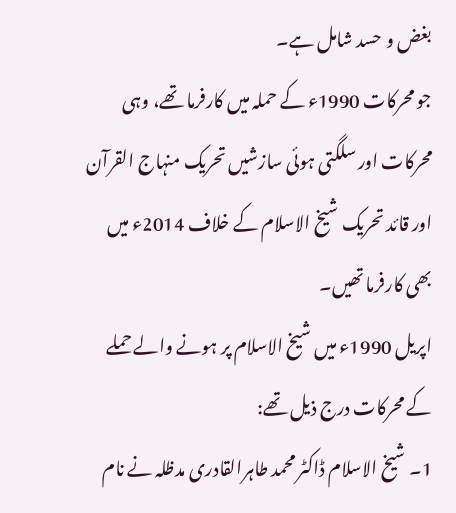بغض و حسد شامل ہے۔
جو محرکات 1990ء کے حملہ میں کارفرما تھے، وہی محرکات اور سلگتی ہوئی سازشیں تحریک منہاج القرآن اور قائد تحریک شیخ الاسلام کے خلاف 2014ء میں بھی کارفرما تھیں۔
اپریل 1990ء میں شیخ الاسلام پر ہونے والے حملے کے محرکات درج ذیل تھے:
1۔ شیخ الاسلام ڈاکٹر محمد طاہرالقادری مدظلہ نے نام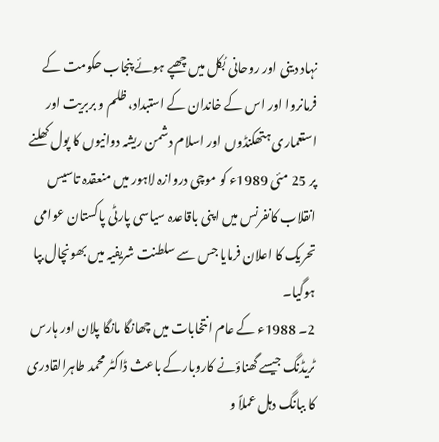نہاد دینی اور روحانی بُکل میں چھپے ہوئے پنجاب حکومت کے فرمانروا اور اس کے خاندان کے استبداد، ظلم و بربریت اور استعماری ہتھکنڈوں اور اسلام دشمن ریشہ دوانیوں کا پول کھلنے پر 25 مئی 1989ء کو موچی دروازہ لاہور میں منعقدہ تاسیس انقلاب کانفرنس میں اپنی باقاعدہ سیاسی پارٹی پاکستان عوامی تحریک کا اعلان فرمایا جس سے سلطنت شریفیہ میں بھونچال بپا ہوگیا۔
2۔ 1988ء کے عام انتخابات میں چھانگا مانگا پلان اور ہارس ٹریڈنگ جیسے گھناؤنے کاروبارکے باعث ڈاکٹر محمد طاہرالقادری کا ببانگ دہل عملاً و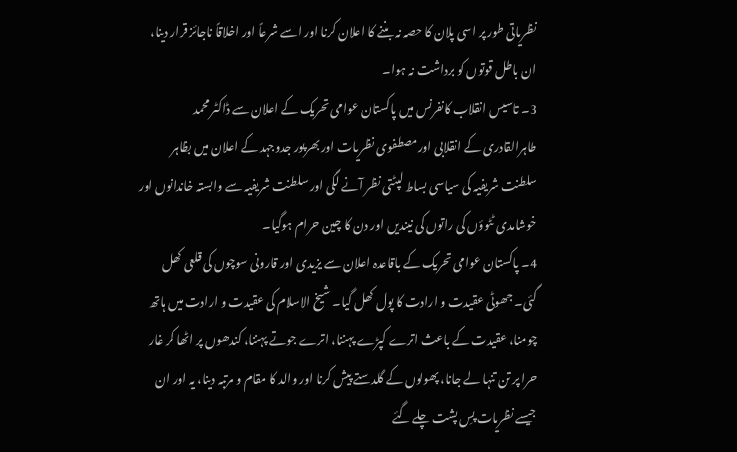نظریاتی طور پر اسی پلان کا حصہ نہ بننے کا اعلان کرنا اور اسے شرعاً اور اخلاقاً ناجائز قرار دینا، ان باطل قوتوں کو برداشت نہ ہوا۔
3۔ تاسیس انقلاب کانفرنس میں پاکستان عوامی تحریک کے اعلان سے ڈاکٹر محمد طاہرالقادری کے انقلابی اورمصطفوی نظریات اور بھرپور جدوجہد کے اعلان میں بظاہر سلطنت شریفیہ کی سیاسی بساط لپٹتی نظر آنے لگی اور سلطنت شریفیہ سے وابستہ خاندانوں اور خوشامدی ٹٹوؤں کی راتوں کی نیندیں اور دن کا چین حرام ہوگیا۔
4۔ پاکستان عوامی تحریک کے باقاعدہ اعلان سے یزیدی اور قارونی سوچوں کی قلعی کھل گئی۔ جھوٹی عقیدت و ارادت کا پول کھل گیا۔ شیخ الاسلام کی عقیدت و ارادت میں ہاتھ چومنا، عقیدت کے باعث اترے کپڑے پہننا، اترے جوتے پہننا، کندھوں پر اٹھا کر غار حرا پر تن تنہا لے جانا، پھولوں کے گلدستے پیش کرنا اور والد کا مقام و مرتبہ دینا، یہ اور ان جیسے نظریات پسِ پشت چلے گئے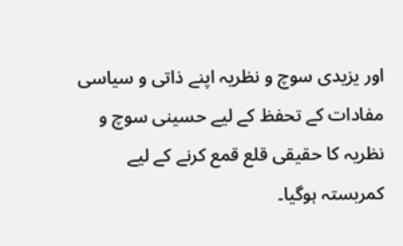اور یزیدی سوچ و نظریہ اپنے ذاتی و سیاسی مفادات کے تحفظ کے لیے حسینی سوچ و نظریہ کا حقیقی قلع قمع کرنے کے لیے کمربستہ ہوگیا۔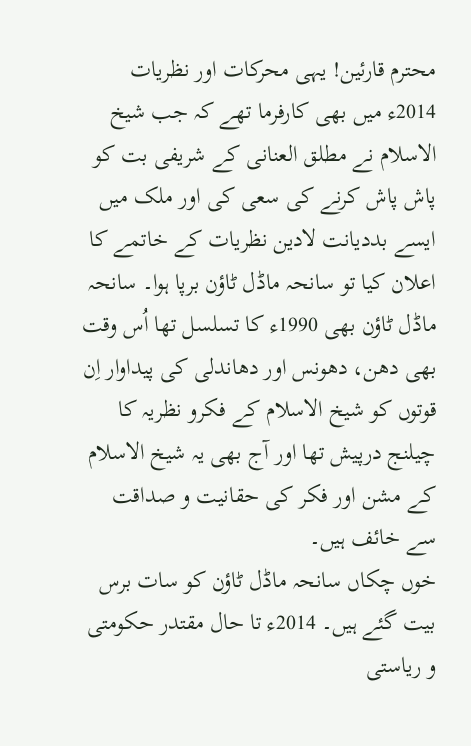محترم قارئین! یہی محرکات اور نظریات 2014ء میں بھی کارفرما تھے کہ جب شیخ الاسلام نے مطلق العنانی کے شریفی بت کو پاش پاش کرنے کی سعی کی اور ملک میں ایسے بددیانت لادین نظریات کے خاتمے کا اعلان کیا تو سانحہ ماڈل ٹاؤن برپا ہوا۔ سانحہ ماڈل ٹاؤن بھی 1990ء کا تسلسل تھا اُس وقت بھی دھن، دھونس اور دھاندلی کی پیداوار اِن قوتوں کو شیخ الاسلام کے فکرو نظریہ کا چیلنج درپیش تھا اور آج بھی یہ شیخ الاسلام کے مشن اور فکر کی حقانیت و صداقت سے خائف ہیں۔
خوں چکاں سانحہ ماڈل ٹاؤن کو سات برس بیت گئے ہیں۔ 2014ء تا حال مقتدر حکومتی و ریاستی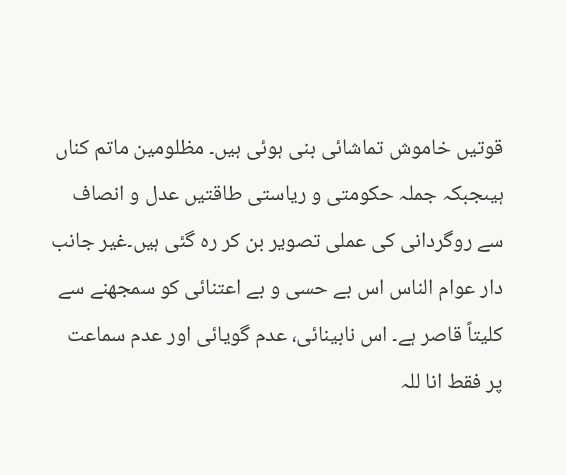قوتیں خاموش تماشائی بنی ہوئی ہیں۔ مظلومین ماتم کناں ہیںجبکہ جملہ حکومتی و ریاستی طاقتیں عدل و انصاف سے روگردانی کی عملی تصویر بن کر رہ گئی ہیں۔غیر جانب دار عوام الناس اس بے حسی و بے اعتنائی کو سمجھنے سے کلیتاً قاصر ہے۔ اس نابینائی، عدم گویائی اور عدم سماعت پر فقط انا للہ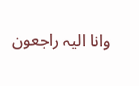وانا الیہ راجعون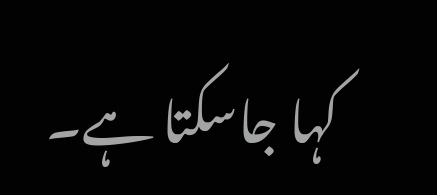کہا جاسکتا ہے۔